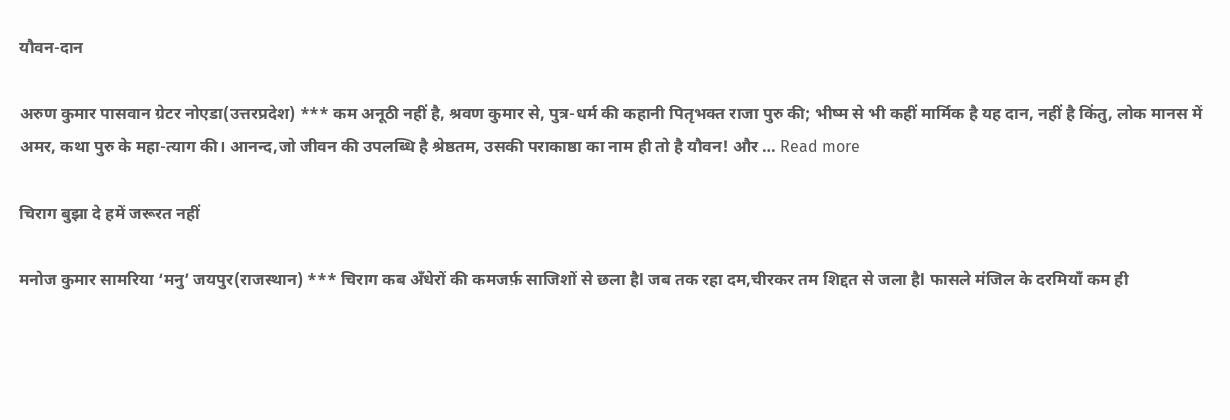यौवन-दान

अरुण कुमार पासवान ग्रेटर नोएडा(उत्तरप्रदेश) *** कम अनूठी नहीं है, श्रवण कुमार से, पुत्र-धर्म की कहानी पितृभक्त राजा पुरु की; भीष्म से भी कहीं मार्मिक है यह दान, नहीं है किंतु, लोक मानस में अमर, कथा पुरु के महा-त्याग की। आनन्द,जो जीवन की उपलब्धि है श्रेष्ठतम, उसकी पराकाष्ठा का नाम ही तो है यौवन! और … Read more

चिराग बुझा दे हमें जरूरत नहीं

मनोज कुमार सामरिया ‘मनु’ जयपुर(राजस्थान) *** चिराग कब अँधेरों की कमजर्फ़ साजिशों से छला हैl जब तक रहा दम,चीरकर तम शिद्दत से जला हैl फासले मंजिल के दरमियाँ कम ही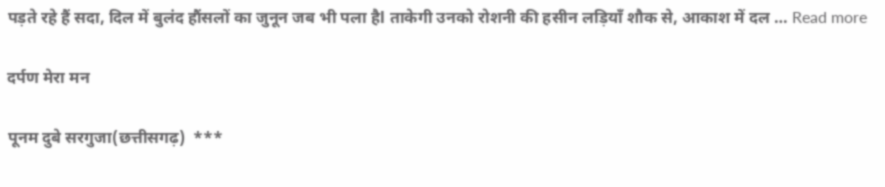पड़ते रहे हैं सदा, दिल में बुलंद हौंसलों का जुनून जब भी पला हैl ताकेगी उनको रोशनी की हसीन लड़ियाँ शौक से, आकाश में दल … Read more

दर्पण मेरा मन

पूनम दुबे सरगुजा(छत्तीसगढ़)  ***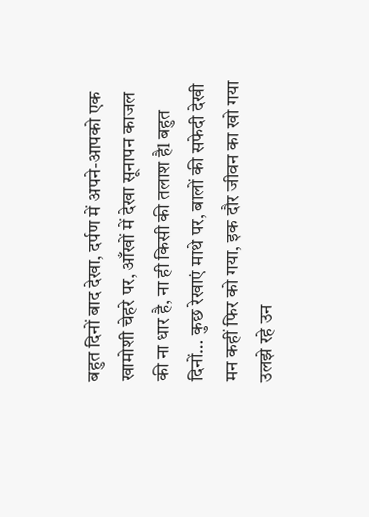बहुत दिनों बाद देखा, दर्पण में अपने-आपको एक खामोशी चेहरे पर, आँखों में देखा सूनापन काजल की ना धार है, ना ही किसी की तलाश हैl बहुत दिनों… कुछ रेखाएं माथे पर, बालों की सफेदी देखी मन कहीं फिर को गया, इक दौर जीवन का खो गया उलझे रहे उन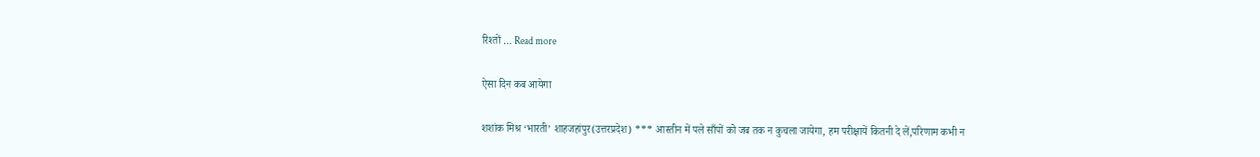रिश्तों … Read more

ऐसा दिन कब आयेगा

शशांक मिश्र ‘भारती’ शाहजहांपुर(उत्तरप्रदेश) *** आस्तीन में पले साँपों को जब तक न कुचला जायेगा, हम परीक्षायें कितनी दे लें,परिणाम कभी न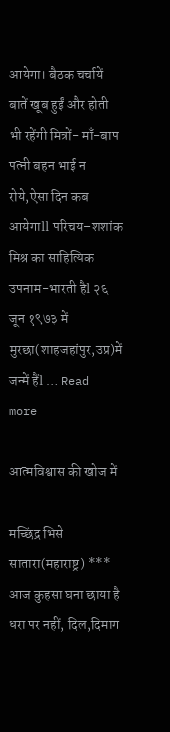आयेगा। बैठक चर्चायें बातें खूब हुईं और होती भी रहेंगी मित्रों- माँ-बाप पत्नी बहन भाई न रोये,ऐसा दिन कब आयेगाll परिचय–शशांक मिश्र का साहित्यिक उपनाम-भारती हैl २६ जून १९७३ में मुरछा(शाहजहांपुर,उप्र)में जन्में हैंl … Read more

आत्मविश्वास की खोज में

मच्छिंद्र भिसे सातारा(महाराष्ट्र) *** आज कुहसा घना छाया है धरा पर नहीं, दिल,दिमाग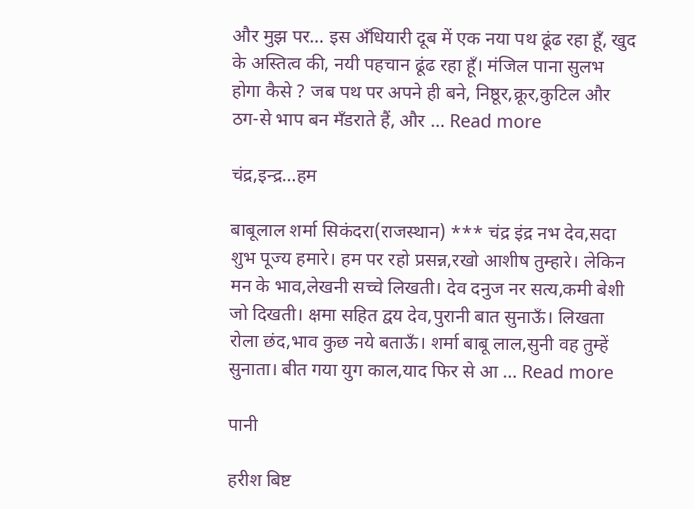और मुझ पर… इस अँधियारी दूब में एक नया पथ ढूंढ रहा हूँ, खुद के अस्तित्व की, नयी पहचान ढूंढ रहा हूँ। मंजिल पाना सुलभ होगा कैसे ? जब पथ पर अपने ही बने, निष्ठूर,क्रूर,कुटिल और ठग-से भाप बन मँडराते हैं, और … Read more

चंद्र,इन्द्र…हम

बाबूलाल शर्मा सिकंदरा(राजस्थान) *** चंद्र इंद्र नभ देव,सदा शुभ पूज्य हमारे। हम पर रहो प्रसन्न,रखो आशीष तुम्हारे। लेकिन मन के भाव,लेखनी सच्चे लिखती। देव दनुज नर सत्य,कमी बेशी जो दिखती। क्षमा सहित द्वय देव,पुरानी बात सुनाऊँ। लिखता रोला छंद,भाव कुछ नये बताऊँ। शर्मा बाबू लाल,सुनी वह तुम्हें सुनाता। बीत गया युग काल,याद फिर से आ … Read more

पानी

हरीश बिष्ट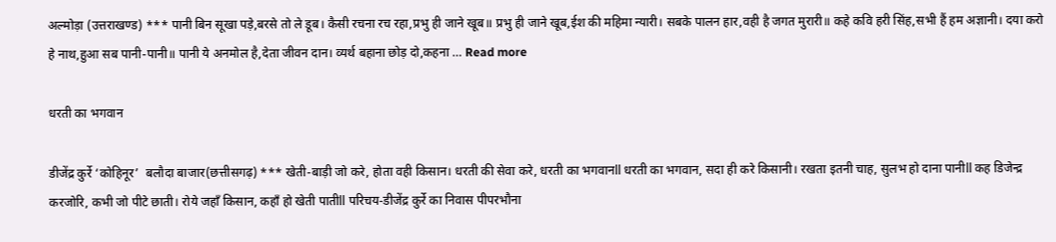अल्मोड़ा (उत्तराखण्ड) *** पानी बिन सूखा पड़े,बरसे तो ले डूब। कैसी रचना रच रहा,प्रभु ही जाने खूब॥ प्रभु ही जाने खूब,ईश की महिमा न्यारी। सबके पालन हार,वही है जगत मुरारी॥ कहे कवि हरी सिंह,सभी हैं हम अज्ञानी। दया करो हे नाथ,हुआ सब पानी-पानी॥ पानी ये अनमोल है,देता जीवन दान। व्यर्थ बहाना छोड़ दो,कहना … Read more

धरती का भगवान

डीजेंद्र कुर्रे ‘कोहिनूर’  बलौदा बाजार(छत्तीसगढ़) *** खेती-बाड़ी जो करे, होता वही किसान। धरती की सेवा करे, धरती का भगवानll धरती का भगवान, सदा ही करे किसानी। रखता इतनी चाह, सुलभ हो दाना पानीll कह डिजेन्द्र करजोरि, कभी जो पीटे छाती। रोये जहाँ किसान, कहाँ हो खेती पातीll परिचय-डीजेंद्र कुर्रे का निवास पीपरभौना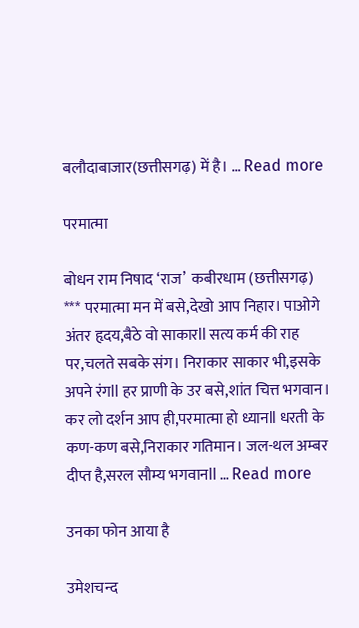बलौदाबाजार(छत्तीसगढ़) में है। … Read more

परमात्मा

बोधन राम निषाद ‘राज’  कबीरधाम (छत्तीसगढ़) *** परमात्मा मन में बसे,देखो आप निहार। पाओगे अंतर हृदय,बैठे वो साकारll सत्य कर्म की राह पर,चलते सबके संग। निराकार साकार भी,इसके अपने रंगll हर प्राणी के उर बसे,शांत चित्त भगवान। कर लो दर्शन आप ही,परमात्मा हो ध्यानll धरती के कण-कण बसे,निराकार गतिमान। जल-थल अम्बर दीप्त है,सरल सौम्य भगवानll … Read more

उनका फोन आया है

उमेशचन्द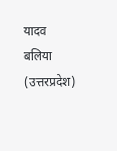यादव बलिया (उत्तरप्रदेश)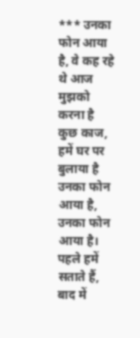*** उनका फोन आया है, वे कह रहे थे आज मुझको करना है कुछ काज, हमें घर पर बुलाया है उनका फोन आया है, उनका फोन आया है। पहले हमें सताते हैं, बाद में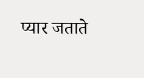प्यार जताते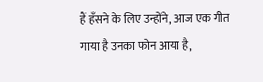हैं हँसने के लिए उन्होंने, आज एक गीत गाया है उनका फोन आया है,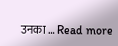उनका … Read more